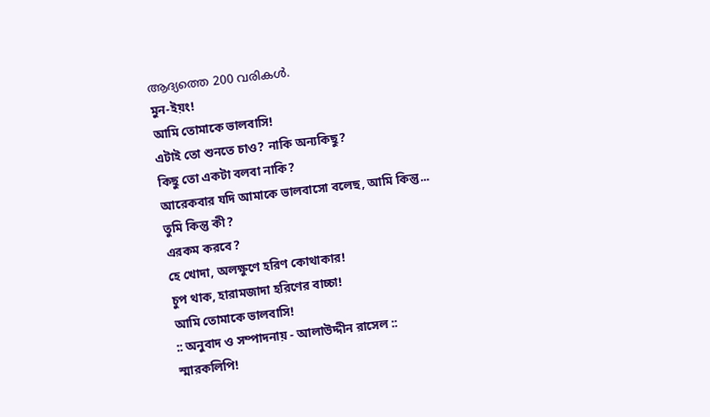ആദ്യത്തെ 200 വരികൾ.
মুন-ইয়ং!
আমি তোমাকে ভালবাসি!
এটাই তো শুনতে চাও? নাকি অন্যকিছু?
কিছু তো একটা বলবা নাকি?
আরেকবার যদি আমাকে ভালবাসো বলেছ, আমি কিন্তু...
তুমি কিন্তু কী?
এরকম করবে?
হে খোদা, অলক্ষুণে হরিণ কোথাকার!
চুপ থাক, হারামজাদা হরিণের বাচ্চা!
আমি তোমাকে ভালবাসি!
:: অনুবাদ ও সম্পাদনায় - আলাউদ্দীন রাসেল ::
স্মারকলিপি!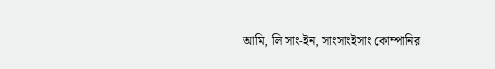আমি, লি সাং-ইন, সাংসাংইসাং কোম্পানির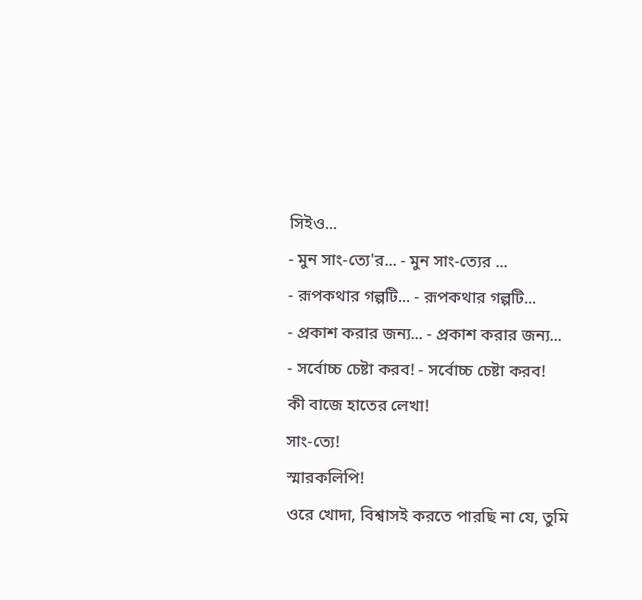সিইও...
- মুন সাং-ত্যে'র... - মুন সাং-ত্যের ...
- রূপকথার গল্পটি... - রূপকথার গল্পটি...
- প্রকাশ করার জন্য... - প্রকাশ করার জন্য...
- সর্বোচ্চ চেষ্টা করব! - সর্বোচ্চ চেষ্টা করব!
কী বাজে হাতের লেখা!
সাং-ত্যে!
স্মারকলিপি!
ওরে খোদা, বিশ্বাসই করতে পারছি না যে, তুমি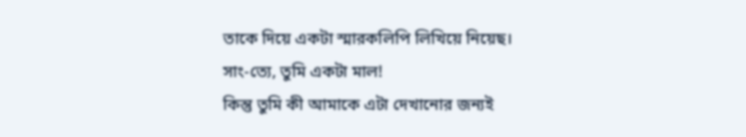তাকে দিয়ে একটা স্মারকলিপি লিখিয়ে নিয়েছ।
সাং-ত্যে, তুমি একটা মাল!
কিন্তু তুমি কী আমাকে এটা দেখানোর জন্যই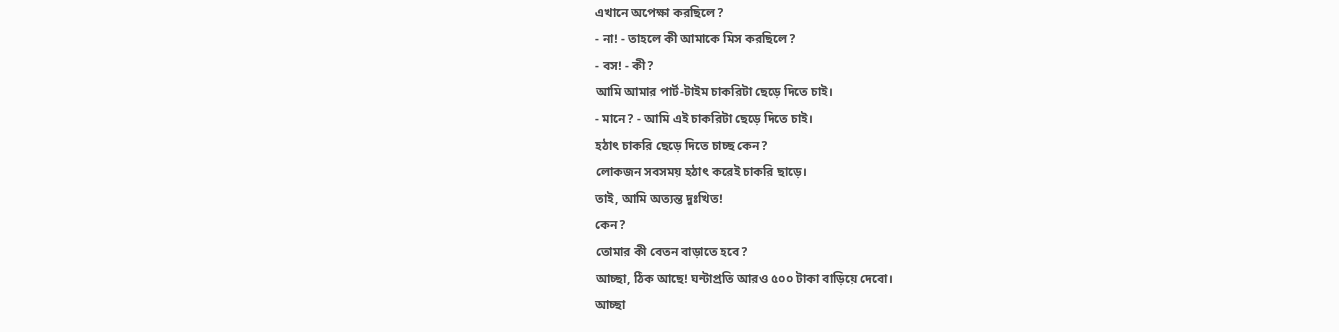এখানে অপেক্ষা করছিলে?
- না! - তাহলে কী আমাকে মিস করছিলে?
- বস! - কী?
আমি আমার পার্ট-টাইম চাকরিটা ছেড়ে দিতে চাই।
- মানে? - আমি এই চাকরিটা ছেড়ে দিতে চাই।
হঠাৎ চাকরি ছেড়ে দিতে চাচ্ছ কেন?
লোকজন সবসময় হঠাৎ করেই চাকরি ছাড়ে।
তাই, আমি অত্যন্ত দুঃখিত!
কেন?
তোমার কী বেতন বাড়াতে হবে?
আচ্ছা, ঠিক আছে! ঘন্টাপ্রতি আরও ৫০০ টাকা বাড়িয়ে দেবো।
আচ্ছা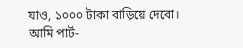যাও, ১০০০ টাকা বাড়িয়ে দেবো।
আমি পার্ট-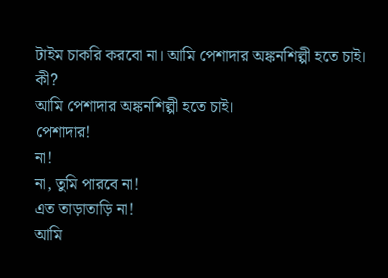টাইম চাকরি করবো না। আমি পেশাদার অঙ্কনশিল্পী হতে চাই।
কী?
আমি পেশাদার অঙ্কনশিল্পী হতে চাই।
পেশাদার!
না!
না, তুমি পারবে না!
এত তাড়াতাড়ি না!
আমি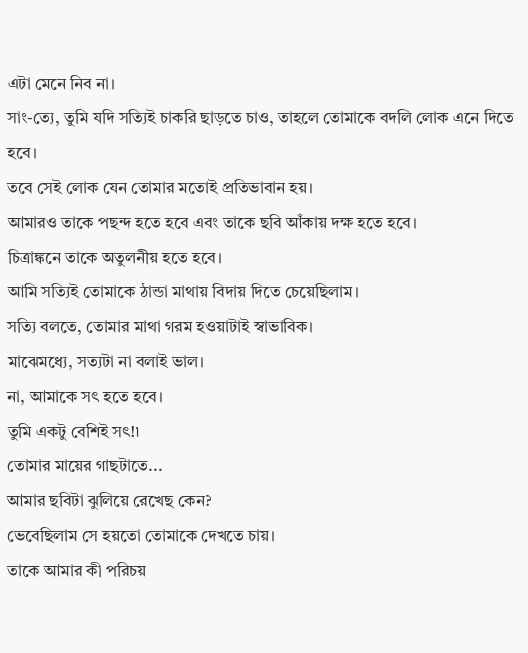এটা মেনে নিব না।
সাং-ত্যে, তুমি যদি সত্যিই চাকরি ছাড়তে চাও, তাহলে তোমাকে বদলি লোক এনে দিতে হবে।
তবে সেই লোক যেন তোমার মতোই প্রতিভাবান হয়।
আমারও তাকে পছন্দ হতে হবে এবং তাকে ছবি আঁকায় দক্ষ হতে হবে।
চিত্রাঙ্কনে তাকে অতুলনীয় হতে হবে।
আমি সত্যিই তোমাকে ঠান্ডা মাথায় বিদায় দিতে চেয়েছিলাম।
সত্যি বলতে, তোমার মাথা গরম হওয়াটাই স্বাভাবিক।
মাঝেমধ্যে, সত্যটা না বলাই ভাল।
না, আমাকে সৎ হতে হবে।
তুমি একটু বেশিই সৎ!৷
তোমার মায়ের গাছটাতে...
আমার ছবিটা ঝুলিয়ে রেখেছ কেন?
ভেবেছিলাম সে হয়তো তোমাকে দেখতে চায়।
তাকে আমার কী পরিচয়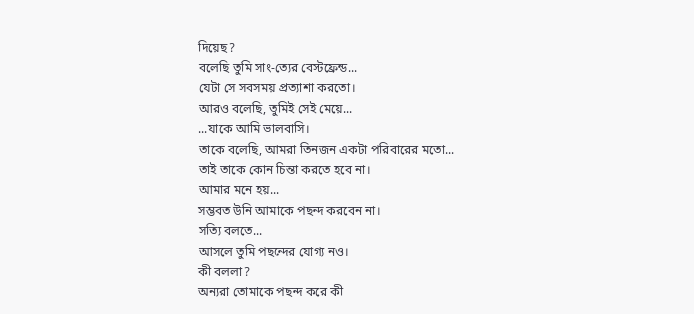দিয়েছ?
বলেছি তুমি সাং-ত্যের বেস্টফ্রেন্ড...
যেটা সে সবসময় প্রত্যাশা করতো।
আরও বলেছি, তুমিই সেই মেয়ে...
...যাকে আমি ভালবাসি।
তাকে বলেছি, আমরা তিনজন একটা পরিবারের মতো...
তাই তাকে কোন চিন্তা করতে হবে না।
আমার মনে হয়...
সম্ভবত উনি আমাকে পছন্দ করবেন না।
সত্যি বলতে...
আসলে তুমি পছন্দের যোগ্য নও।
কী বললা?
অন্যরা তোমাকে পছন্দ করে কী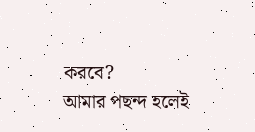করবে?
আমার পছন্দ হলেই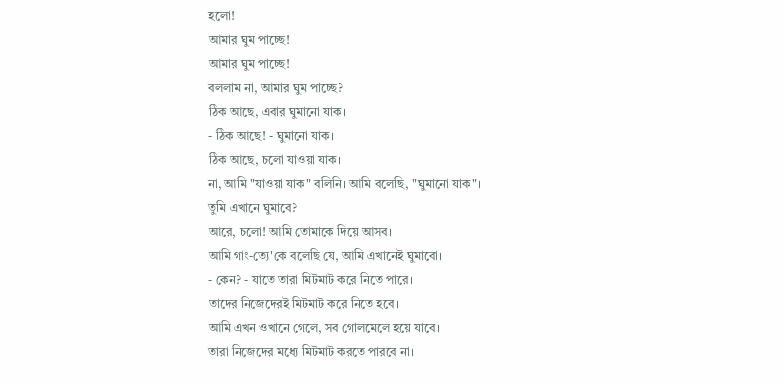হলো!
আমার ঘুম পাচ্ছে!
আমার ঘুম পাচ্ছে!
বললাম না, আমার ঘুম পাচ্ছে?
ঠিক আছে, এবার ঘুমানো যাক।
- ঠিক আছে! - ঘুমানো যাক।
ঠিক আছে, চলো যাওয়া যাক।
না, আমি "যাওয়া যাক" বলিনি। আমি বলেছি, "ঘুমানো যাক"।
তুমি এখানে ঘুমাবে?
আরে, চলো! আমি তোমাকে দিয়ে আসব।
আমি গাং-ত্যে'কে বলেছি যে, আমি এখানেই ঘুমাবো।
- কেন? - যাতে তারা মিটমাট করে নিতে পারে।
তাদের নিজেদেরই মিটমাট করে নিতে হবে।
আমি এখন ওখানে গেলে, সব গোলমেলে হয়ে যাবে।
তারা নিজেদের মধ্যে মিটমাট করতে পারবে না।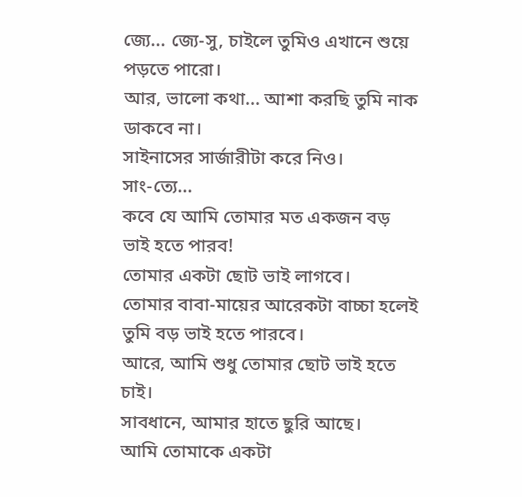জ্যে... জ্যে-সু, চাইলে তুমিও এখানে শুয়ে পড়তে পারো।
আর, ভালো কথা... আশা করছি তুমি নাক ডাকবে না।
সাইনাসের সার্জারীটা করে নিও।
সাং-ত্যে...
কবে যে আমি তোমার মত একজন বড় ভাই হতে পারব!
তোমার একটা ছোট ভাই লাগবে।
তোমার বাবা-মায়ের আরেকটা বাচ্চা হলেই তুমি বড় ভাই হতে পারবে।
আরে, আমি শুধু তোমার ছোট ভাই হতে চাই।
সাবধানে, আমার হাতে ছুরি আছে।
আমি তোমাকে একটা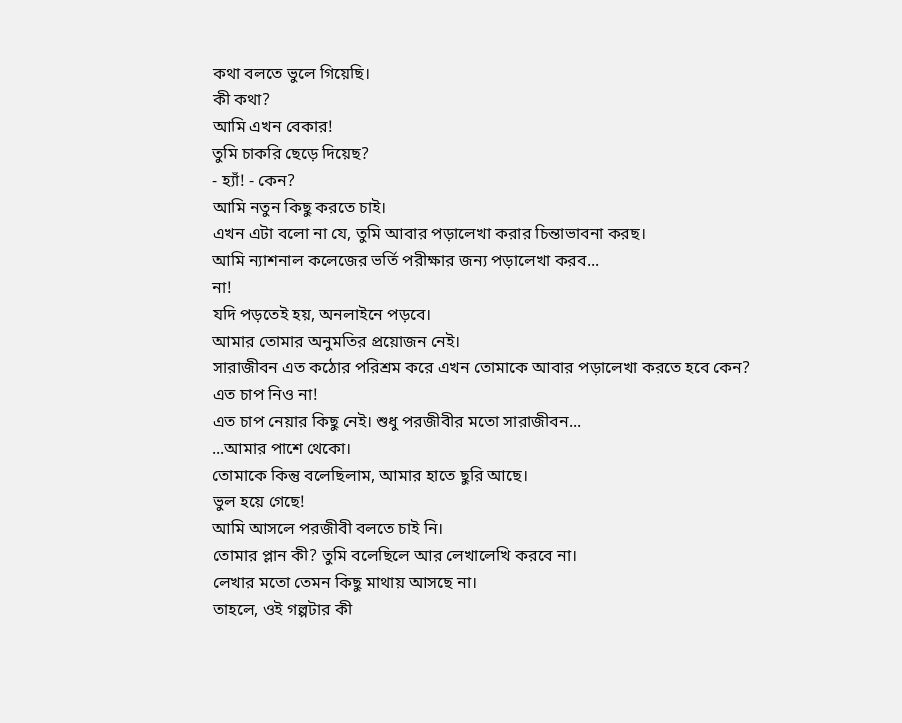কথা বলতে ভুলে গিয়েছি।
কী কথা?
আমি এখন বেকার!
তুমি চাকরি ছেড়ে দিয়েছ?
- হ্যাঁ! - কেন?
আমি নতুন কিছু করতে চাই।
এখন এটা বলো না যে, তুমি আবার পড়ালেখা করার চিন্তাভাবনা করছ।
আমি ন্যাশনাল কলেজের ভর্তি পরীক্ষার জন্য পড়ালেখা করব...
না!
যদি পড়তেই হয়, অনলাইনে পড়বে।
আমার তোমার অনুমতির প্রয়োজন নেই।
সারাজীবন এত কঠোর পরিশ্রম করে এখন তোমাকে আবার পড়ালেখা করতে হবে কেন?
এত চাপ নিও না!
এত চাপ নেয়ার কিছু নেই। শুধু পরজীবীর মতো সারাজীবন...
...আমার পাশে থেকো।
তোমাকে কিন্তু বলেছিলাম, আমার হাতে ছুরি আছে।
ভুল হয়ে গেছে!
আমি আসলে পরজীবী বলতে চাই নি।
তোমার প্লান কী? তুমি বলেছিলে আর লেখালেখি করবে না।
লেখার মতো তেমন কিছু মাথায় আসছে না।
তাহলে, ওই গল্পটার কী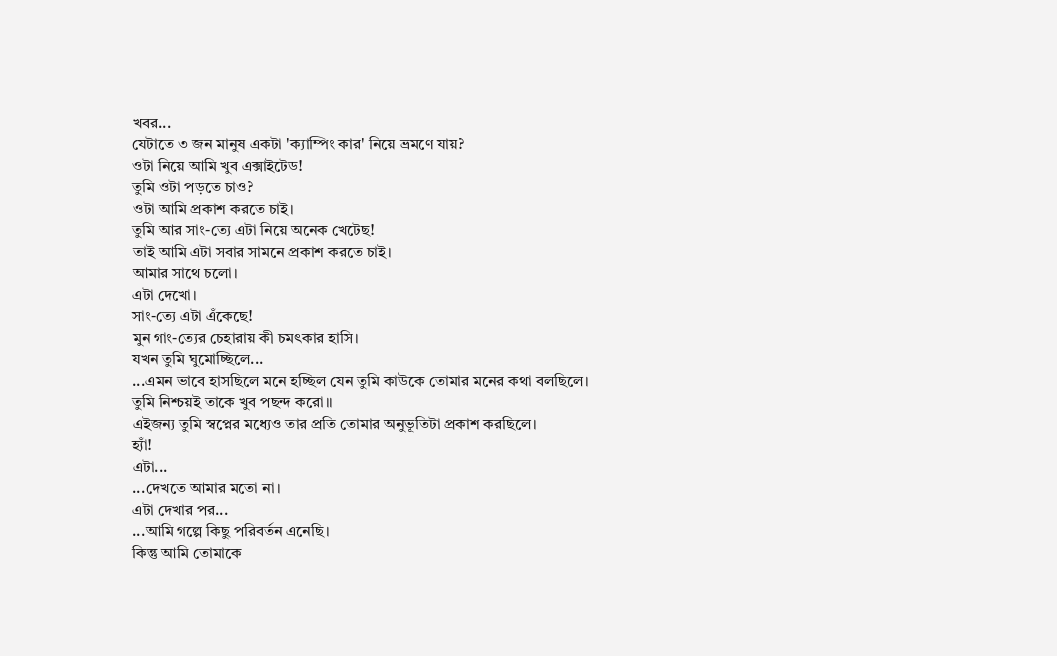খবর...
যেটাতে ৩ জন মানুষ একটা 'ক্যাম্পিং কার' নিয়ে ভ্রমণে যায়?
ওটা নিয়ে আমি খুব এক্সাইটেড!
তুমি ওটা পড়তে চাও?
ওটা আমি প্রকাশ করতে চাই।
তুমি আর সাং-ত্যে এটা নিয়ে অনেক খেটেছ!
তাই আমি এটা সবার সামনে প্রকাশ করতে চাই।
আমার সাথে চলো।
এটা দেখো।
সাং-ত্যে এটা এঁকেছে!
মুন গাং-ত্যের চেহারায় কী চমৎকার হাসি।
যখন তুমি ঘুমোচ্ছিলে...
...এমন ভাবে হাসছিলে মনে হচ্ছিল যেন তুমি কাউকে তোমার মনের কথা বলছিলে।
তুমি নিশ্চয়ই তাকে খুব পছন্দ করো।।
এইজন্য তুমি স্বপ্নের মধ্যেও তার প্রতি তোমার অনুভূতিটা প্রকাশ করছিলে।
হ্যাঁ!
এটা...
...দেখতে আমার মতো না।
এটা দেখার পর...
...আমি গল্পে কিছু পরিবর্তন এনেছি।
কিন্তু আমি তোমাকে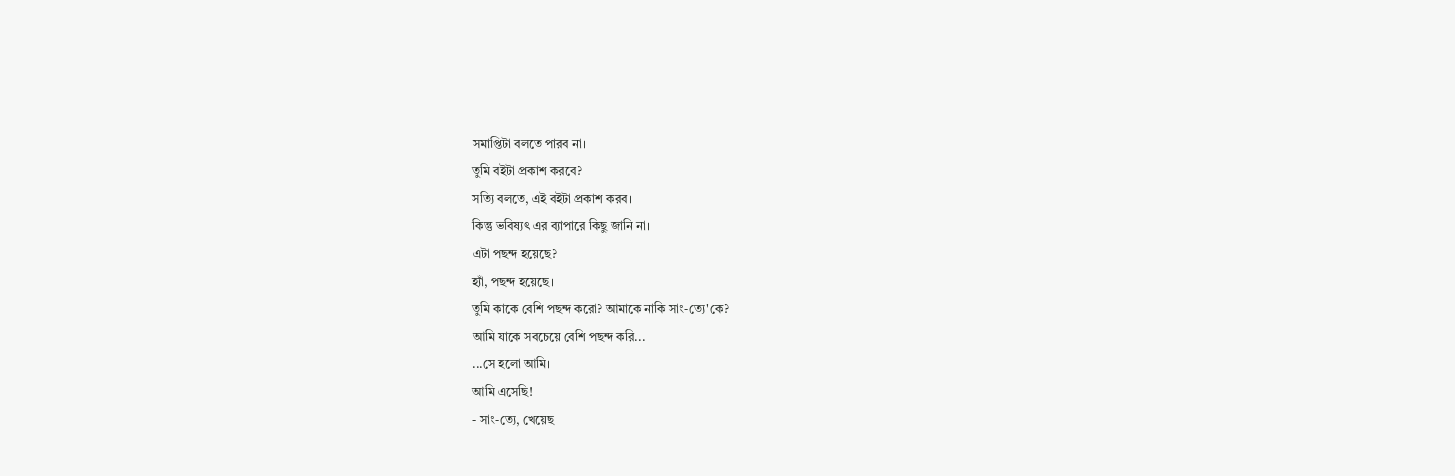সমাপ্তিটা বলতে পারব না।
তুমি বইটা প্রকাশ করবে?
সত্যি বলতে, এই বইটা প্রকাশ করব।
কিন্তু ভবিষ্যৎ এর ব্যাপারে কিছু জানি না।
এটা পছন্দ হয়েছে?
হ্যাঁ, পছন্দ হয়েছে।
তুমি কাকে বেশি পছন্দ করো? আমাকে নাকি সাং-ত্যে'কে?
আমি যাকে সবচেয়ে বেশি পছন্দ করি...
...সে হলো আমি।
আমি এসেছি!
- সাং-ত্যে, খেয়েছ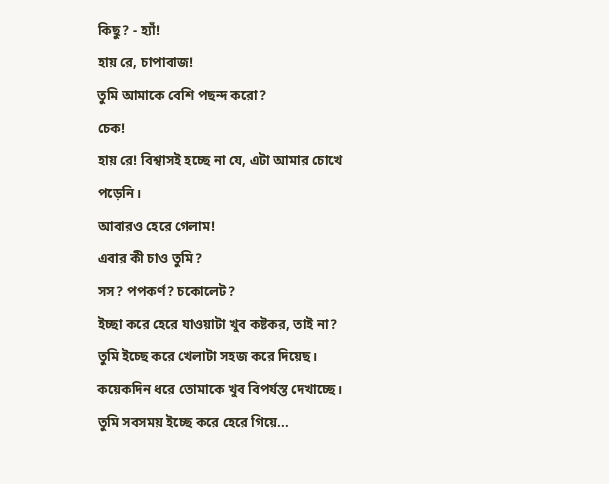কিছু? - হ্যাঁ!
হায় রে, চাপাবাজ!
তুমি আমাকে বেশি পছন্দ করো?
চেক!
হায় রে! বিশ্বাসই হচ্ছে না যে, এটা আমার চোখে পড়েনি।
আবারও হেরে গেলাম!
এবার কী চাও তুমি?
সস? পপকর্ণ? চকোলেট?
ইচ্ছা করে হেরে যাওয়াটা খুব কষ্টকর, তাই না?
তুমি ইচ্ছে করে খেলাটা সহজ করে দিয়েছ।
কয়েকদিন ধরে তোমাকে খুব বিপর্যস্ত দেখাচ্ছে।
তুমি সবসময় ইচ্ছে করে হেরে গিয়ে...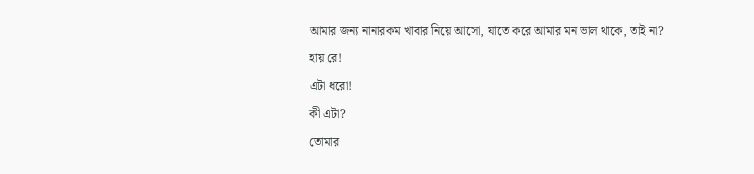আমার জন্য নানারকম খাবার নিয়ে আসো, যাতে করে আমার মন ভাল থাকে, তাই না?
হায় রে!
এটা ধরো!
কী এটা?
তোমার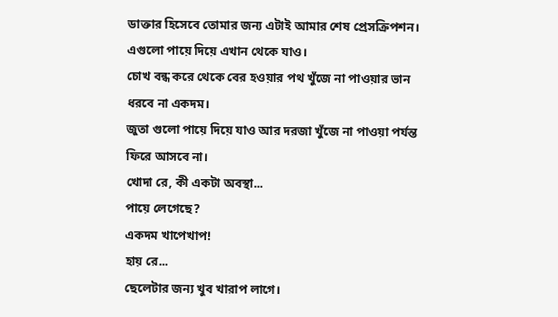ডাক্তার হিসেবে তোমার জন্য এটাই আমার শেষ প্রেসক্রিপশন।
এগুলো পায়ে দিয়ে এখান থেকে যাও।
চোখ বন্ধ করে থেকে বের হওয়ার পথ খুঁজে না পাওয়ার ভান ধরবে না একদম।
জুতা গুলো পায়ে দিয়ে যাও আর দরজা খুঁজে না পাওয়া পর্যন্ত ফিরে আসবে না।
খোদা রে, কী একটা অবস্থা...
পায়ে লেগেছে?
একদম খাপেখাপ!
হায় রে...
ছেলেটার জন্য খুব খারাপ লাগে।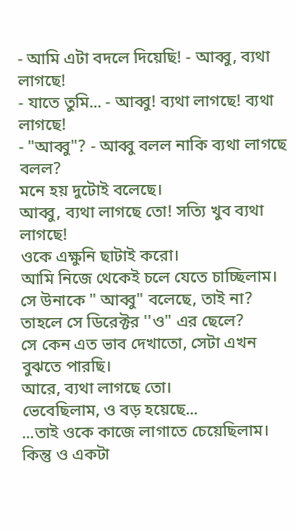- আমি এটা বদলে দিয়েছি! - আব্বু, ব্যথা লাগছে!
- যাতে তুমি... - আব্বু! ব্যথা লাগছে! ব্যথা লাগছে!
- "আব্বু"? - আব্বু বলল নাকি ব্যথা লাগছে বলল?
মনে হয় দুটোই বলেছে।
আব্বু, ব্যথা লাগছে তো! সত্যি খুব ব্যথা লাগছে!
ওকে এক্ষুনি ছাটাই করো।
আমি নিজে থেকেই চলে যেতে চাচ্ছিলাম।
সে উনাকে " আব্বু" বলেছে, তাই না?
তাহলে সে ডিরেক্টর ''ও" এর ছেলে?
সে কেন এত ভাব দেখাতো, সেটা এখন বুঝতে পারছি।
আরে, ব্যথা লাগছে তো।
ভেবেছিলাম, ও বড় হয়েছে...
...তাই ওকে কাজে লাগাতে চেয়েছিলাম। কিন্তু ও একটা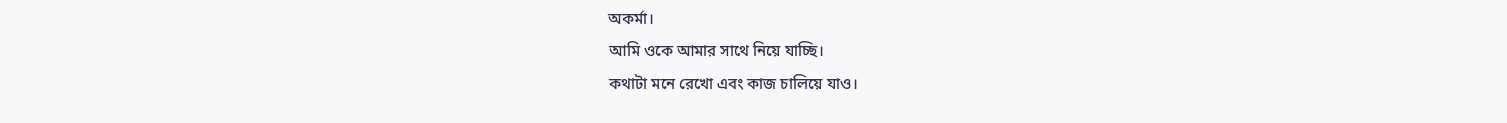অকর্মা।
আমি ওকে আমার সাথে নিয়ে যাচ্ছি।
কথাটা মনে রেখো এবং কাজ চালিয়ে যাও।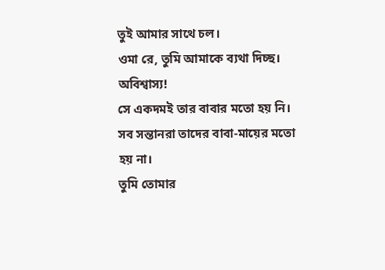তুই আমার সাথে চল।
ওমা রে, তুমি আমাকে ব্যথা দিচ্ছ।
অবিশ্বাস্য!
সে একদমই তার বাবার মতো হয় নি।
সব সন্তানরা তাদের বাবা-মায়ের মতো হয় না।
তুমি তোমার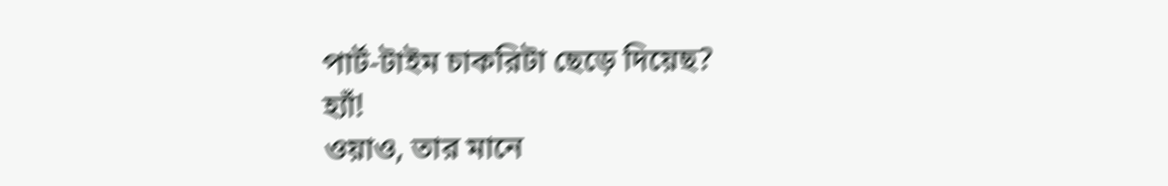পার্ট-টাইম চাকরিটা ছেড়ে দিয়েছ?
হ্যাঁ!
ওয়াও, তার মানে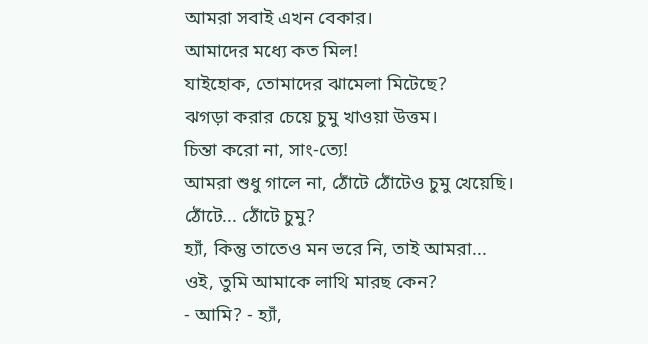আমরা সবাই এখন বেকার।
আমাদের মধ্যে কত মিল!
যাইহোক, তোমাদের ঝামেলা মিটেছে?
ঝগড়া করার চেয়ে চুমু খাওয়া উত্তম।
চিন্তা করো না, সাং-ত্যে!
আমরা শুধু গালে না, ঠোঁটে ঠোঁটেও চুমু খেয়েছি।
ঠোঁটে... ঠোঁটে চুমু?
হ্যাঁ, কিন্তু তাতেও মন ভরে নি, তাই আমরা...
ওই, তুমি আমাকে লাথি মারছ কেন?
- আমি? - হ্যাঁ,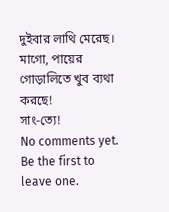দুইবার লাথি মেরেছ।
মাগো, পায়ের গোড়ালিতে খুব ব্যথা করছে!
সাং-ত্যে!
No comments yet. Be the first to leave one.